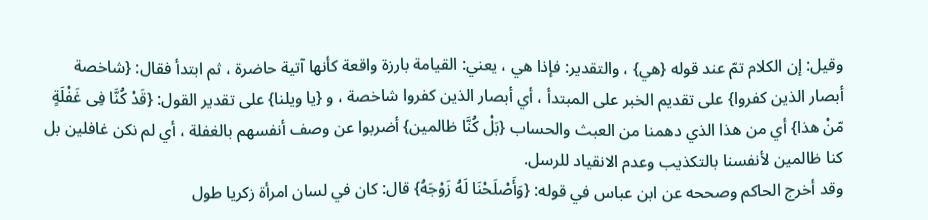وقيل: إن الكلام تمّ عند قوله {هي} ، والتقدير: فإذا هي ، يعني: القيامة بارزة واقعة كأنها آتية حاضرة ، ثم ابتدأ فقال: {شاخصة أبصار الذين كفروا} على تقديم الخبر على المبتدأ ، أي أبصار الذين كفروا شاخصة ، و {يا ويلنا} على تقدير القول: {قَدْ كُنَّا فِى غَفْلَةٍ مّنْ هذا} أي من هذا الذي دهمنا من العبث والحساب {بَلْ كُنَّا ظالمين} أضربوا عن وصف أنفسهم بالغفلة ، أي لم نكن غافلين بل كنا ظالمين لأنفسنا بالتكذيب وعدم الانقياد للرسل.
وقد أخرج الحاكم وصححه عن ابن عباس في قوله: {وَأَصْلَحْنَا لَهُ زَوْجَهُ} قال: كان في لسان امرأة زكريا طول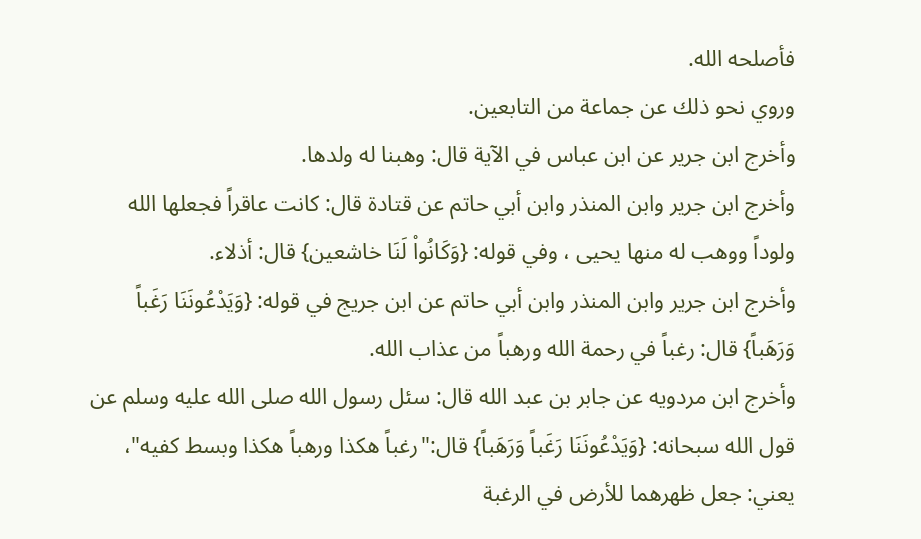فأصلحه الله.
وروي نحو ذلك عن جماعة من التابعين.
وأخرج ابن جرير عن ابن عباس في الآية قال: وهبنا له ولدها.
وأخرج ابن جرير وابن المنذر وابن أبي حاتم عن قتادة قال: كانت عاقراً فجعلها الله ولوداً ووهب له منها يحيى ، وفي قوله: {وَكَانُواْ لَنَا خاشعين} قال: أذلاء.
وأخرج ابن جرير وابن المنذر وابن أبي حاتم عن ابن جريج في قوله: {وَيَدْعُونَنَا رَغَباً وَرَهَباً} قال: رغباً في رحمة الله ورهباً من عذاب الله.
وأخرج ابن مردويه عن جابر بن عبد الله قال: سئل رسول الله صلى الله عليه وسلم عن قول الله سبحانه: {وَيَدْعُونَنَا رَغَباً وَرَهَباً} قال:"رغباً هكذا ورهباً هكذا وبسط كفيه"، يعني: جعل ظهرهما للأرض في الرغبة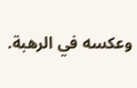وعكسه في الرهبة.